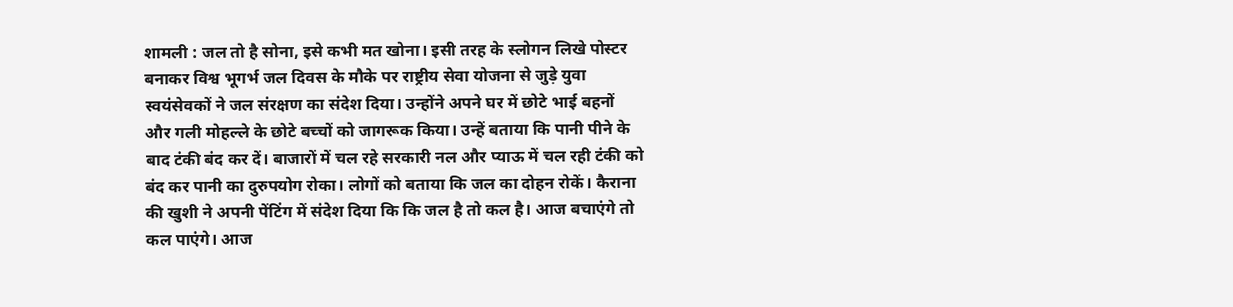शामली : जल तो है सोना, इसे कभी मत खोना। इसी तरह के स्लोगन लिखे पोस्टर बनाकर विश्व भूगर्भ जल दिवस के मौके पर राष्ट्रीय सेवा योजना से जुड़े युवा स्वयंसेवकों ने जल संरक्षण का संदेश दिया। उन्होंने अपने घर में छोटे भाई बहनों और गली मोहल्ले के छोटे बच्चों को जागरूक किया। उन्हें बताया कि पानी पीने के बाद टंकी बंद कर दें। बाजारों में चल रहे सरकारी नल और प्याऊ में चल रही टंकी को बंद कर पानी का दुरुपयोग रोका। लोगों को बताया कि जल का दोहन रोकें। कैराना की खुशी ने अपनी पेंटिंग में संदेश दिया कि कि जल है तो कल है। आज बचाएंगे तो कल पाएंगे। आज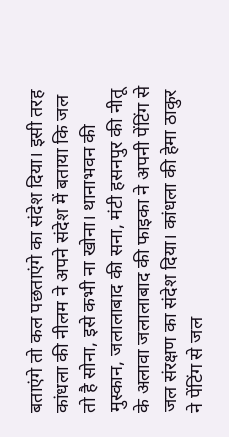बताएंगे तो कल पछताएंगे का संदेश दिया। इसी तरह कांधला की नीलम ने अपने संदेश में बताया कि जल तो है सोना, इसे कभी ना खोना। थानाभवन की मुस्कान, जलालाबाद की सना, मंटी हसनपुर की नीतू के अलावा जलालाबाद की फाइका ने अपनी पेंटिंग से जल संरक्षण का संदेश दिया। कांधला की हेमा ठाकुर ने पेंटिंग से जल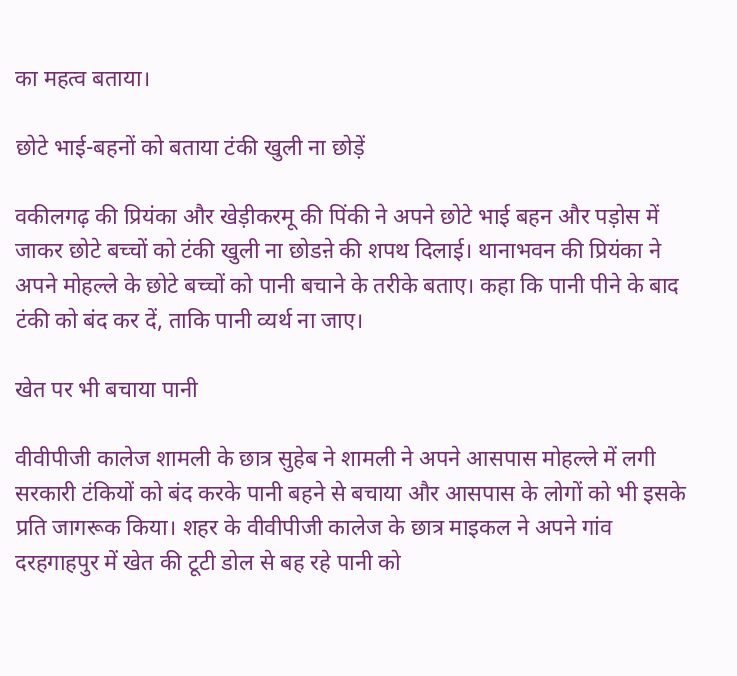का महत्व बताया।

छोटे भाई-बहनों को बताया टंकी खुली ना छोड़ें

वकीलगढ़ की प्रियंका और खेड़ीकरमू की पिंकी ने अपने छोटे भाई बहन और पड़ोस में जाकर छोटे बच्चों को टंकी खुली ना छोडऩे की शपथ दिलाई। थानाभवन की प्रियंका ने अपने मोहल्ले के छोटे बच्चों को पानी बचाने के तरीके बताए। कहा कि पानी पीने के बाद टंकी को बंद कर दें, ताकि पानी व्यर्थ ना जाए।

खेत पर भी बचाया पानी

वीवीपीजी कालेज शामली के छात्र सुहेब ने शामली ने अपने आसपास मोहल्ले में लगी सरकारी टंकियों को बंद करके पानी बहने से बचाया और आसपास के लोगों को भी इसके प्रति जागरूक किया। शहर के वीवीपीजी कालेज के छात्र माइकल ने अपने गांव दरहगाहपुर में खेत की टूटी डोल से बह रहे पानी को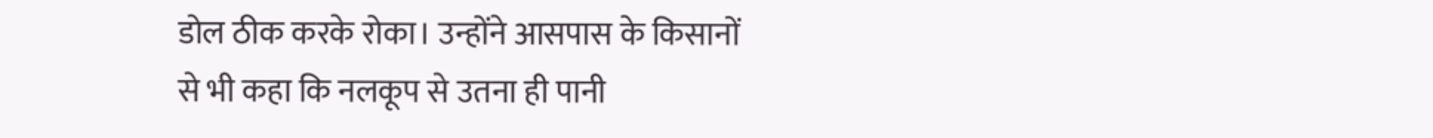डोल ठीक करके रोका। उन्होंने आसपास के किसानों से भी कहा कि नलकूप से उतना ही पानी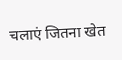चलाएं जितना खेत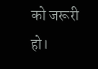को जरूरी हो।